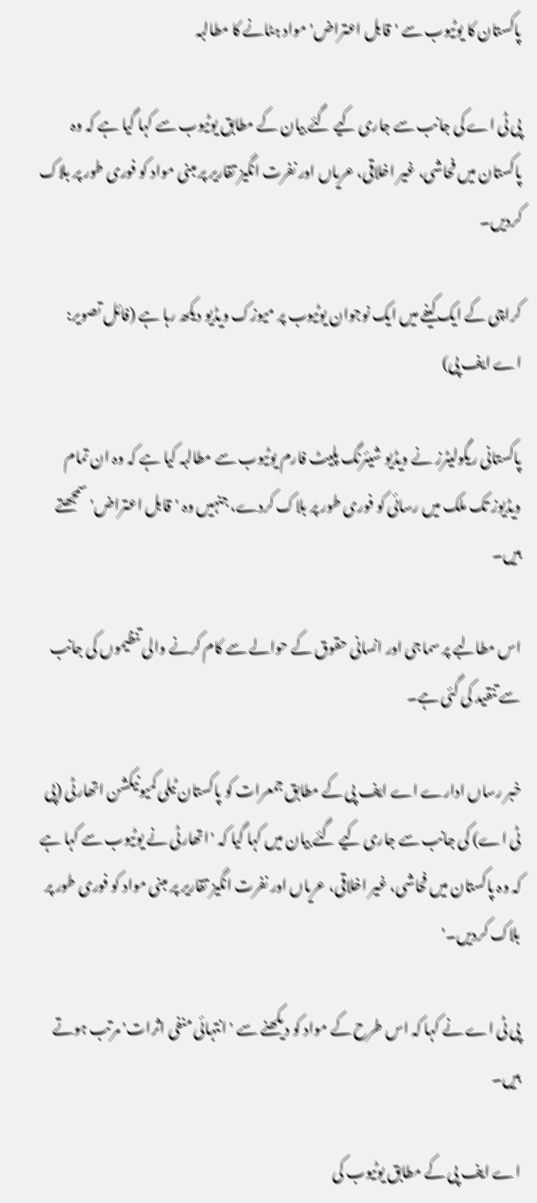پاکستان کا یوٹیوب سے 'قابل اعتراض' مواد ہٹانے کا مطالبہ

پی ٹی اے کی جانب سے جاری کیے گئے بیان کے مطابق یوٹیوب سے کہا گیا ہے کہ وہ پاکستان میں فحاشی، غیر اخلاقی، عریاں اور نفرت انگیز تقاریر پر مبنی مواد کو فوری طور پر بلاک کردیں۔

کراچی کے ایک کیفے میں ایک نوجوان یوٹیوب پر میوزک ویڈیو دیکھ رہا ہے (فائل تصویر: اے ایف پی)

پاکستانی ریگولیٹرز نے ویڈیو شیئرنگ پلیٹ فارم یوٹیوب سے مطالبہ کیا ہے کہ وہ ان تمام ویڈیوز تک ملک میں رسائی کو فوری طور پر بلاک کردے، جنہیں وہ 'قابل اعتراض' سمجھتے ہیں۔

اس مطالبے پر سماجی اور انسانی حقوق کے حوالے سے کام کرنے والی تنظیموں کی جانب سے تنقید کی گئی ہے۔

خبر رساں ادارے اے ایف پی کے مطابق جمعرات کو پاکستان ٹیلی کمیونیکشن اتھارٹی (پی ٹی اے) کی جانب سے جاری کیے گئے بیان میں کہا گیا کہ 'اتھارٹی نے یوٹیوب سے کہا ہے کہ وہ پاکستان میں فحاشی، غیر اخلاقی، عریاں اور نفرت انگیز تقاریر پر مبنی مواد کو فوری طور پر بلاک کردیں۔'

پی ٹی اے نے کہا کہ اس طرح کے مواد کو دیکھنے سے 'انتہائی منفی اثرات' مرتب ہوتے ہیں۔

اے ایف پی کے مطابق یوٹیوب کی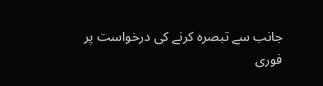جانب سے تبصرہ کرنے کی درخواست پر فوری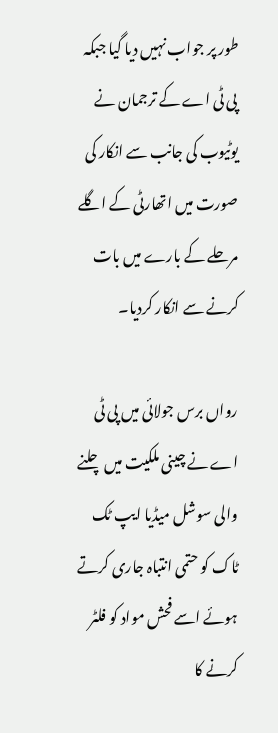طور پر جواب نہیں دیا گیا جبکہ پی ٹی اے کے ترجمان نے یوٹیوب کی جانب سے انکار کی صورت میں اتھارٹی کے اگلے مرحلے کے بارے میں بات کرنے سے انکار کردیا۔

رواں برس جولائی میں پی ٹی اے نے چینی ملکیت میں چلنے والی سوشل میڈیا ایپ ٹک ٹاک کو حتمی انتباہ جاری کرتے ہوئے اسے فحش مواد کو فلٹر کرنے کا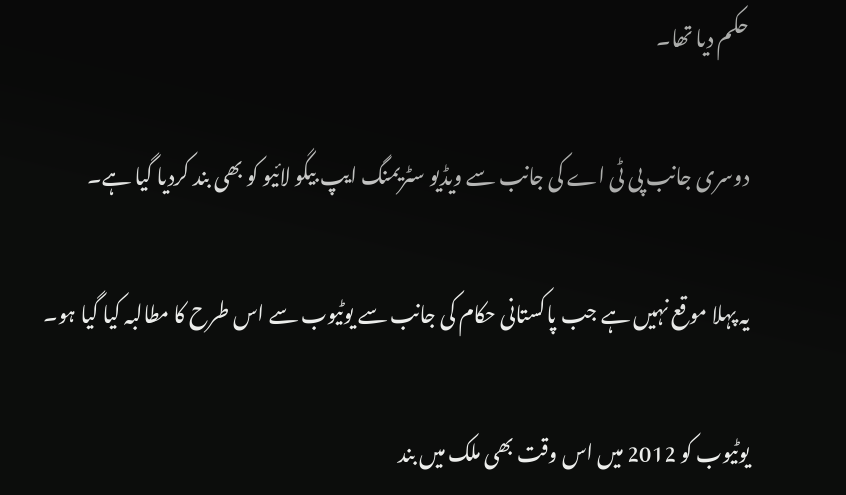حکم دیا تھا۔

دوسری جانب پی ٹی اے کی جانب سے ویڈیو سٹریمنگ ایپ بیگو لائیو کو بھی بند کردیا گیا ہے۔

یہ پہلا موقع نہیں ہے جب پاکستانی حکام کی جانب سے یوٹیوب سے اس طرح کا مطالبہ کیا گیا ہو۔

یوٹیوب کو 2012 میں اس وقت بھی ملک میں بند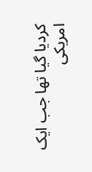کردیا گیا تھا جب ایک امریکی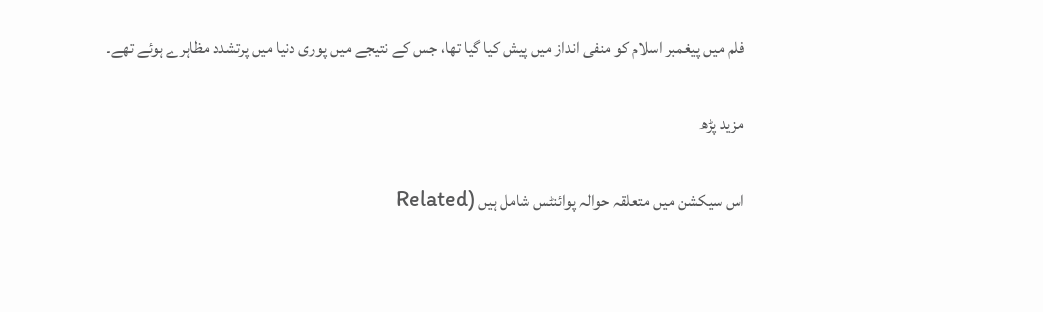فلم میں پیغمبر اسلام کو منفی انداز میں پیش کیا گیا تھا، جس کے نتیجے میں پوری دنیا میں پرتشدد مظاہرے ہوئے تھے۔

مزید پڑھ

اس سیکشن میں متعلقہ حوالہ پوائنٹس شامل ہیں (Related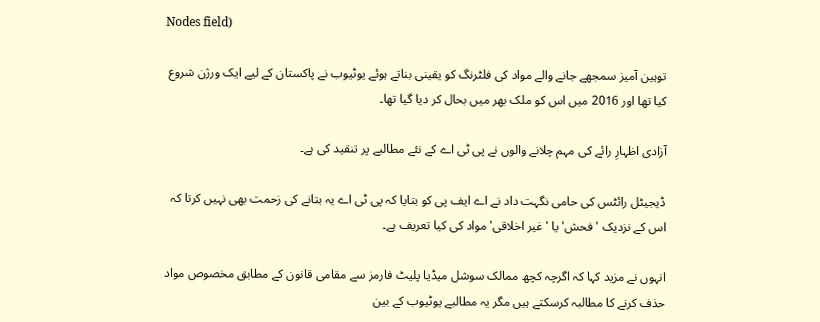Nodes field)

توہین آمیز سمجھے جانے والے مواد کی فلٹرنگ کو یقینی بناتے ہوئے یوٹیوب نے پاکستان کے لیے ایک ورژن شروع کیا تھا اور 2016 میں اس کو ملک بھر میں بحال کر دیا گیا تھا۔

آزادی اظہارِ رائے کی مہم چلانے والوں نے پی ٹی اے کے نئے مطالبے پر تنقید کی ہے۔

ڈیجیٹل رائٹس کی حامی نگہت داد نے اے ایف پی کو بتایا کہ پی ٹی اے یہ بتانے کی زحمت بھی نہیں کرتا کہ اس کے نزدیک 'فحش' یا 'غیر اخلاقی' مواد کی کیا تعریف ہے۔

انہوں نے مزید کہا کہ اگرچہ کچھ ممالک سوشل میڈیا پلیٹ فارمز سے مقامی قانون کے مطابق مخصوص مواد حذف کرنے کا مطالبہ کرسکتے ہیں مگر یہ مطالبے یوٹیوب کے بین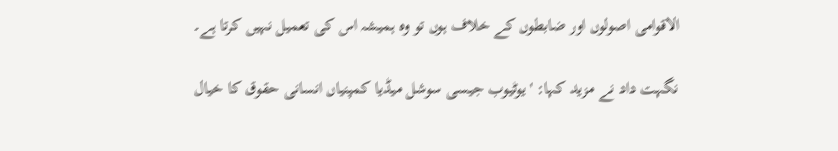الاقوامی اصولوں اور ضابطوں کے خلاف ہوں تو وہ ہمیشہ اس کی تعمیل نہیں کرتا ہے۔

نگہت داد نے مزید کہا: 'یوٹیوب جیسی سوشل میڈیا کمپنیاں انسانی حقوق کا خیال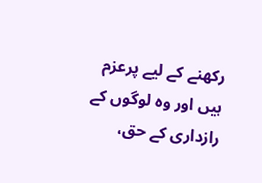رکھنے کے لیے پرعزم ہیں اور وہ لوگوں کے رازداری کے حق،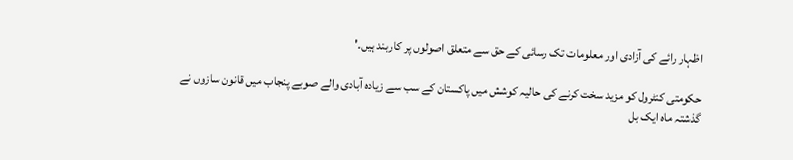اظہار رائے کی آزادی اور معلومات تک رسائی کے حق سے متعلق اصولوں پر کاربند ہیں۔'

حکومتی کنٹرول کو مزید سخت کرنے کی حالیہ کوشش میں پاکستان کے سب سے زیادہ آبادی والے صوبے پنجاب میں قانون سازوں نے گذشتہ ماہ ایک بل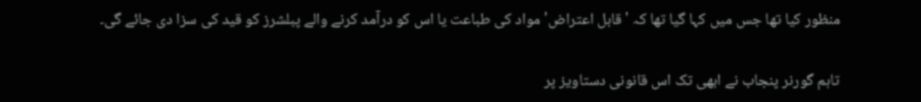منظور کیا تھا جس میں کہا گیا تھا کہ 'قابل اعتراض' مواد کی طباعت یا اس کو درآمد کرنے والے پبلشرز کو قید کی سزا دی جائے گی۔

تاہم گورنر پنجاب نے ابھی تک اس قانونی دستاویز پر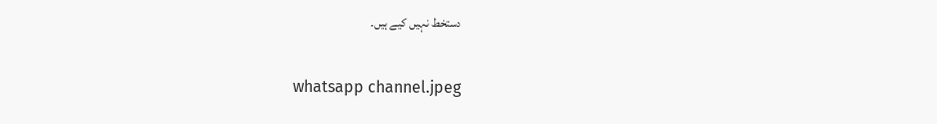دستخط نہیں کیے ہیں۔

whatsapp channel.jpeg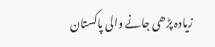زیادہ پڑھی جانے والی پاکستان